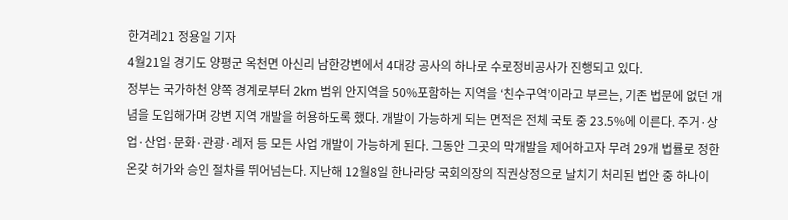한겨레21 정용일 기자
4월21일 경기도 양평군 옥천면 아신리 남한강변에서 4대강 공사의 하나로 수로정비공사가 진행되고 있다.
정부는 국가하천 양쪽 경계로부터 2km 범위 안지역을 50%포함하는 지역을 ‘친수구역’이라고 부르는, 기존 법문에 없던 개념을 도입해가며 강변 지역 개발을 허용하도록 했다. 개발이 가능하게 되는 면적은 전체 국토 중 23.5%에 이른다. 주거·상업·산업·문화·관광·레저 등 모든 사업 개발이 가능하게 된다. 그동안 그곳의 막개발을 제어하고자 무려 29개 법률로 정한 온갖 허가와 승인 절차를 뛰어넘는다. 지난해 12월8일 한나라당 국회의장의 직권상정으로 날치기 처리된 법안 중 하나이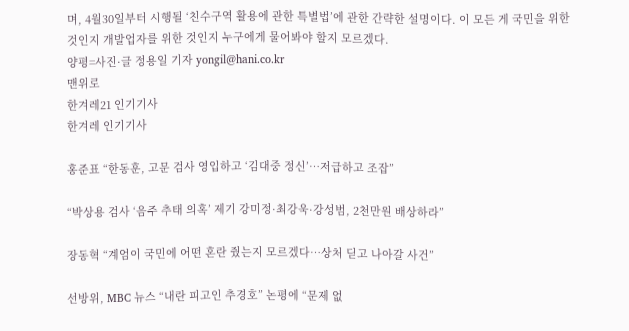며, 4월30일부터 시행될 ‘친수구역 활용에 관한 특별법’에 관한 간략한 설명이다. 이 모든 게 국민을 위한 것인지 개발업자를 위한 것인지 누구에게 물어봐야 할지 모르겠다.
양평=사진·글 정용일 기자 yongil@hani.co.kr
맨위로
한겨레21 인기기사
한겨레 인기기사

홍준표 “한동훈, 고문 검사 영입하고 ‘김대중 정신’…저급하고 조잡”

“박상용 검사 ‘음주 추태 의혹’ 제기 강미정·최강욱·강성범, 2천만원 배상하라”

장동혁 “계엄이 국민에 어떤 혼란 줬는지 모르겠다…상처 딛고 나아갈 사건”

선방위, MBC 뉴스 “내란 피고인 추경호” 논평에 “문제 없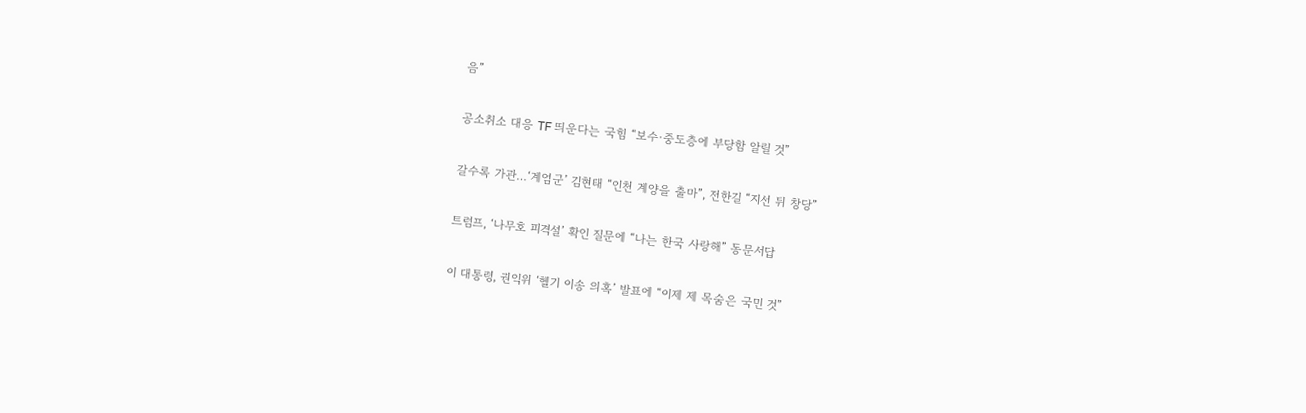음”

공소취소 대응 TF 띄운다는 국힘 “보수·중도층에 부당함 알릴 것”

갈수록 가관…‘계엄군’ 김현태 “인천 계양을 출마”, 전한길 “지선 뒤 창당”

트럼프, ‘나무호 피격설’ 확인 질문에 “나는 한국 사랑해” 동문서답

이 대통령, 권익위 ‘헬기 이송 의혹’ 발표에 “이제 제 목숨은 국민 것”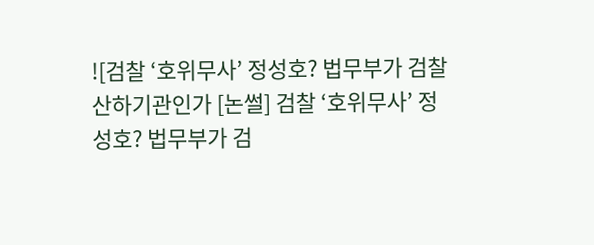![검찰 ‘호위무사’ 정성호? 법무부가 검찰 산하기관인가 [논썰] 검찰 ‘호위무사’ 정성호? 법무부가 검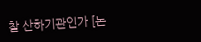찰 산하기관인가 [논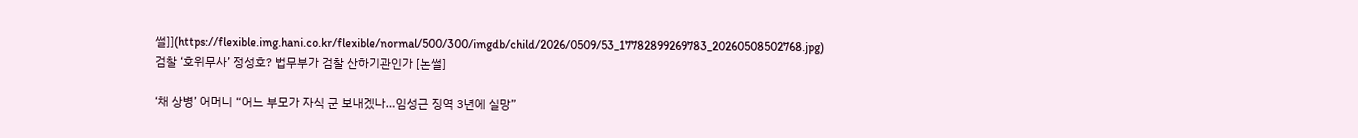썰]](https://flexible.img.hani.co.kr/flexible/normal/500/300/imgdb/child/2026/0509/53_17782899269783_20260508502768.jpg)
검찰 ‘호위무사’ 정성호? 법무부가 검찰 산하기관인가 [논썰]

‘채 상병’ 어머니 “어느 부모가 자식 군 보내겠나…임성근 징역 3년에 실망”